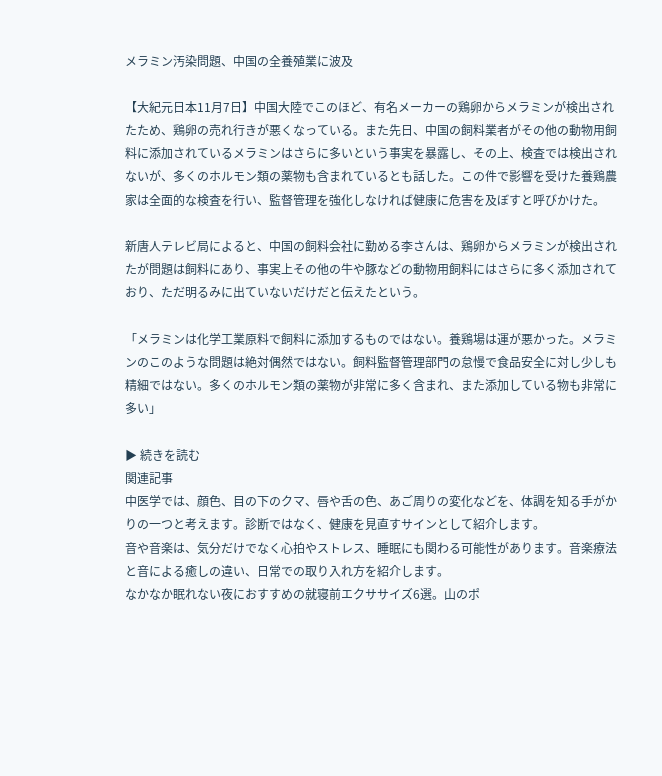メラミン汚染問題、中国の全養殖業に波及

【大紀元日本11月7日】中国大陸でこのほど、有名メーカーの鶏卵からメラミンが検出されたため、鶏卵の売れ行きが悪くなっている。また先日、中国の飼料業者がその他の動物用飼料に添加されているメラミンはさらに多いという事実を暴露し、その上、検査では検出されないが、多くのホルモン類の薬物も含まれているとも話した。この件で影響を受けた養鶏農家は全面的な検査を行い、監督管理を強化しなければ健康に危害を及ぼすと呼びかけた。

新唐人テレビ局によると、中国の飼料会社に勤める李さんは、鶏卵からメラミンが検出されたが問題は飼料にあり、事実上その他の牛や豚などの動物用飼料にはさらに多く添加されており、ただ明るみに出ていないだけだと伝えたという。

「メラミンは化学工業原料で飼料に添加するものではない。養鶏場は運が悪かった。メラミンのこのような問題は絶対偶然ではない。飼料監督管理部門の怠慢で食品安全に対し少しも精細ではない。多くのホルモン類の薬物が非常に多く含まれ、また添加している物も非常に多い」

▶ 続きを読む
関連記事
中医学では、顔色、目の下のクマ、唇や舌の色、あご周りの変化などを、体調を知る手がかりの一つと考えます。診断ではなく、健康を見直すサインとして紹介します。
音や音楽は、気分だけでなく心拍やストレス、睡眠にも関わる可能性があります。音楽療法と音による癒しの違い、日常での取り入れ方を紹介します。
なかなか眠れない夜におすすめの就寝前エクササイズ6選。山のポ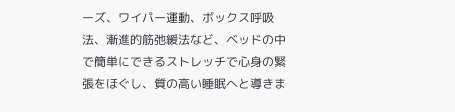ーズ、ワイパー運動、ボックス呼吸法、漸進的筋弛緩法など、ベッドの中で簡単にできるストレッチで心身の緊張をほぐし、質の高い睡眠へと導きま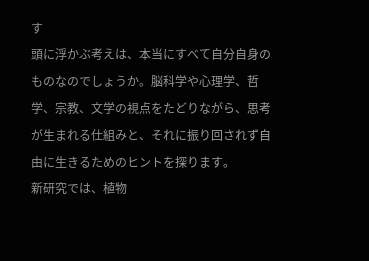す
頭に浮かぶ考えは、本当にすべて自分自身のものなのでしょうか。脳科学や心理学、哲学、宗教、文学の視点をたどりながら、思考が生まれる仕組みと、それに振り回されず自由に生きるためのヒントを探ります。
新研究では、植物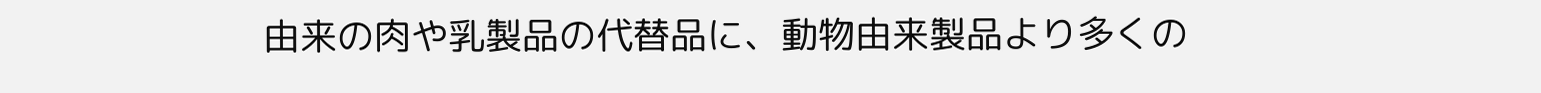由来の肉や乳製品の代替品に、動物由来製品より多くの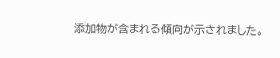添加物が含まれる傾向が示されました。